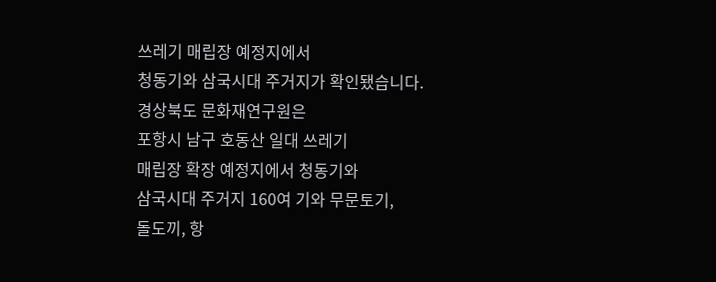쓰레기 매립장 예정지에서
청동기와 삼국시대 주거지가 확인됐습니다.
경상북도 문화재연구원은
포항시 남구 호동산 일대 쓰레기
매립장 확장 예정지에서 청동기와
삼국시대 주거지 160여 기와 무문토기,
돌도끼, 항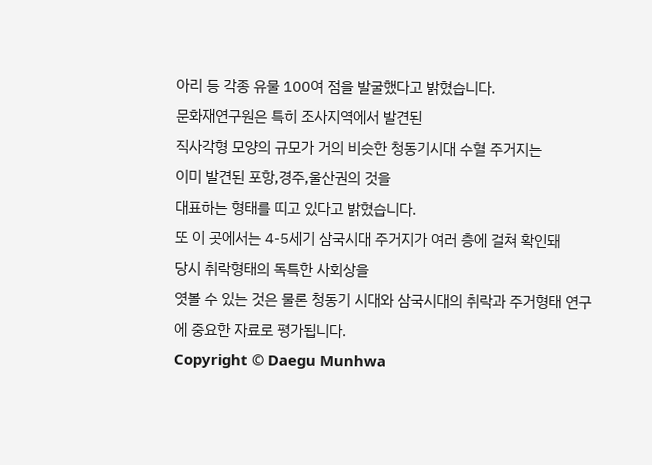아리 등 각종 유물 100여 점을 발굴했다고 밝혔습니다.
문화재연구원은 특히 조사지역에서 발견된
직사각형 모양의 규모가 거의 비슷한 청동기시대 수혈 주거지는
이미 발견된 포항,경주,울산권의 것을
대표하는 형태를 띠고 있다고 밝혔습니다.
또 이 곳에서는 4-5세기 삼국시대 주거지가 여러 층에 걸쳐 확인돼
당시 취락형태의 독특한 사회상을
엿볼 수 있는 것은 물론 청동기 시대와 삼국시대의 취락과 주거형태 연구에 중요한 자료로 평가됩니다.
Copyright © Daegu Munhwa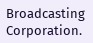Broadcasting Corporation.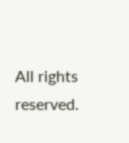All rights reserved.